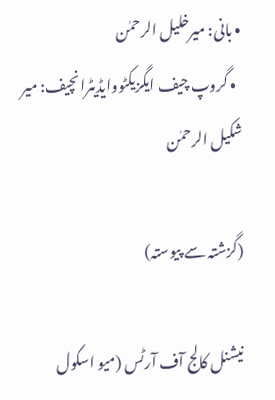• بانی: میرخلیل الرحمٰن
  • گروپ چیف ایگزیکٹووایڈیٹرانچیف: میر شکیل الرحمٰن

(گزشتہ سے پیوستہ)

نیشنل کالج آف آرٹس (میو اسکول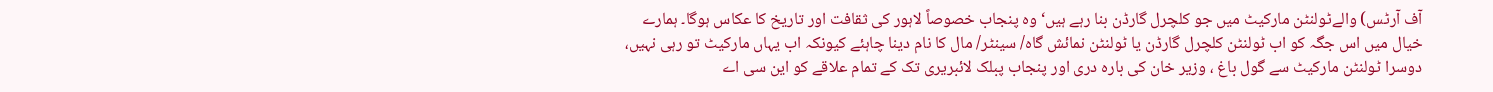آف آرٹس) والےٹولنٹن مارکیٹ میں جو کلچرل گارڈن بنا رہے ہیں‘ وہ پنجاب خصوصاً لاہور کی ثقافت اور تاریخ کا عکاس ہوگا۔ ہمارے خیال میں اس جگہ کو اب ٹولنٹن کلچرل گارڈن یا ٹولنٹن نمائش گاہ/ سینٹر/ مال کا نام دینا چاہئے کیونکہ اب یہاں مارکیٹ تو رہی نہیں، دوسرا ٹولنٹن مارکیٹ سے گول باغ ، وزیر خان کی بارہ دری اور پنجاب پبلک لائبریری تک کے تمام علاقے کو این سی اے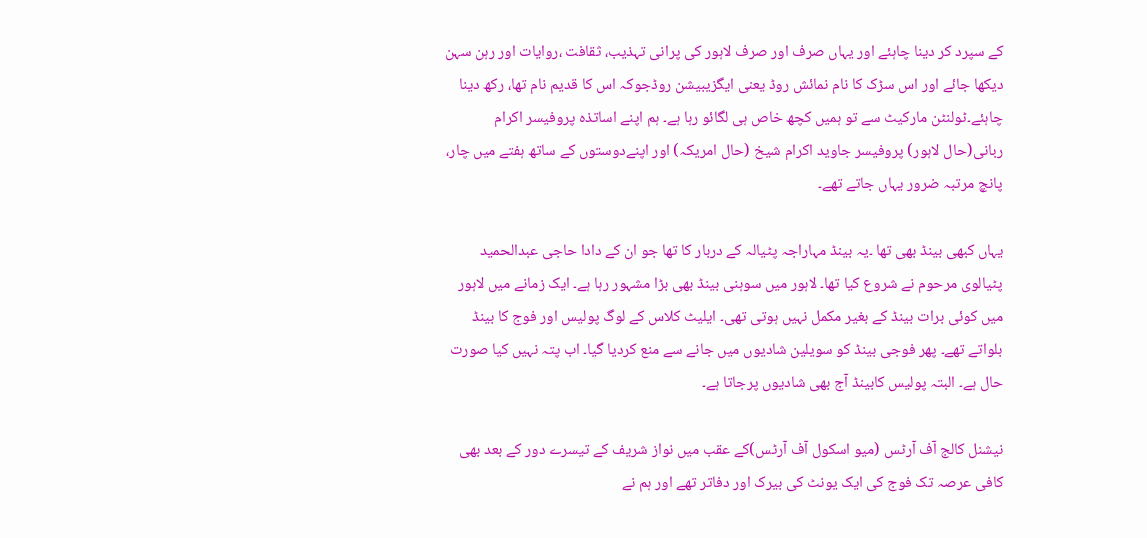کے سپرد کر دینا چاہئے اور یہاں صرف اور صرف لاہور کی پرانی تہذیب، ثقافت ،روایات اور رہن سہن دیکھا جائے اور اس سڑک کا نام نمائش روڈ یعنی ایگزیبیشن روڈجوکہ اس کا قدیم نام تھا، رکھ دینا چاہئے۔ٹولنٹن مارکیٹ سے تو ہمیں کچھ خاص ہی لگائو رہا ہے۔ ہم اپنے اساتذہ پروفیسر اکرام ربانی(حال لاہور) پروفیسر جاوید اکرام شیخ (حال امریکہ) اور اپنےدوستوں کے ساتھ ہفتے میں چار، پانچ مرتبہ ضرور یہاں جاتے تھے۔

یہاں کبھی بینڈ بھی تھا ۔یہ بینڈ مہاراجہ پٹیالہ کے دربار کا تھا جو ان کے دادا حاجی عبدالحمید پٹیالوی مرحوم نے شروع کیا تھا۔ لاہور میں سوہنی بینڈ بھی بڑا مشہور رہا ہے۔ ایک زمانے میں لاہور میں کوئی برات بینڈ کے بغیر مکمل نہیں ہوتی تھی۔ ایلیٹ کلاس کے لوگ پولیس اور فوج کا بینڈ بلواتے تھے۔ پھر فوجی بینڈ کو سویلین شادیوں میں جانے سے منع کردیا گیا۔ اب پتہ نہیں کیا صورت حال ہے۔ البتہ پولیس کابینڈ آج بھی شادیوں پرجاتا ہے۔

نیشنل کالج آف آرٹس (میو اسکول آف آرٹس)کے عقب میں نواز شریف کے تیسرے دور کے بعد بھی کافی عرصہ تک فوج کی ایک یونٹ کی بیرک اور دفاتر تھے اور ہم نے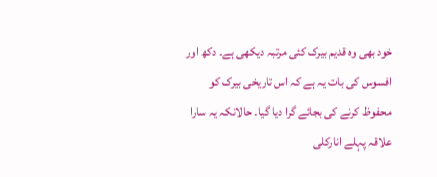خود بھی وہ قدیم بیرک کئی مرتبہ دیکھی ہے۔ دکھ اور افسوس کی بات یہ ہے کہ اس تاریخی بیرک کو محفوظ کرنے کی بجائے گرا دیا گیا۔ حالانکہ یہ سارا علاقہ پہلے انارکلی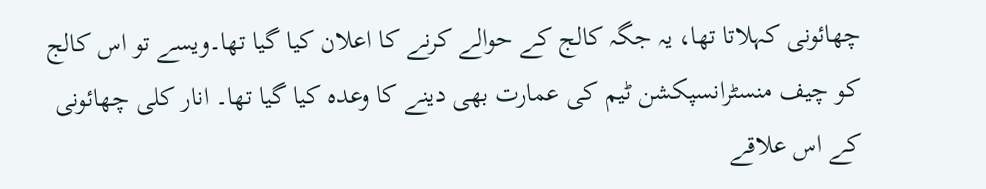چھائونی کہلاتا تھا، یہ جگہ کالج کے حوالے کرنے کا اعلان کیا گیا تھا۔ویسے تو اس کالج کو چیف منسٹرانسپکشن ٹیم کی عمارت بھی دینے کا وعدہ کیا گیا تھا۔ انار کلی چھائونی کے اس علاقے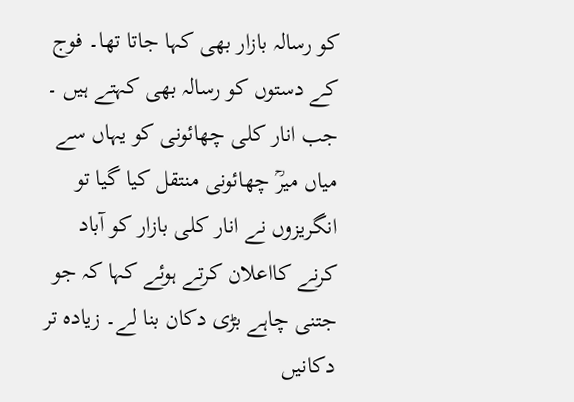کو رسالہ بازار بھی کہا جاتا تھا۔ فوج کے دستوں کو رسالہ بھی کہتے ہیں ۔ جب انار کلی چھائونی کو یہاں سے میاں میرؒ چھائونی منتقل کیا گیا تو انگریزوں نے انار کلی بازار کو آباد کرنے کااعلان کرتے ہوئے کہا کہ جو جتنی چاہے بڑی دکان بنا لے۔ زیادہ تر دکانیں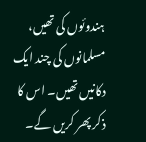ہندوئوں کی تھیں، مسلمانوں کی چند ایک دکانیں تھیں۔ اس کا ذکر پھر کریں گے۔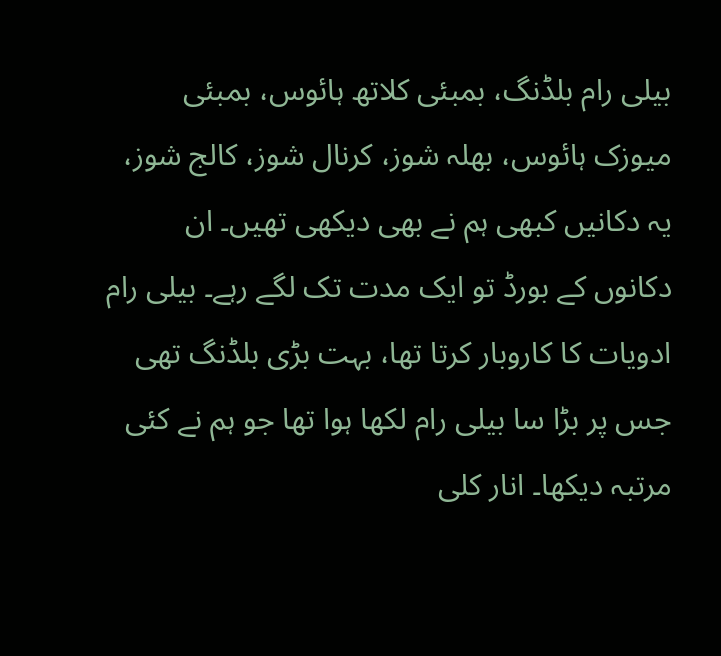بیلی رام بلڈنگ، بمبئی کلاتھ ہائوس، بمبئی میوزک ہائوس، بھلہ شوز، کرنال شوز، کالج شوز، یہ دکانیں کبھی ہم نے بھی دیکھی تھیں۔ ان دکانوں کے بورڈ تو ایک مدت تک لگے رہے۔ بیلی رام ادویات کا کاروبار کرتا تھا، بہت بڑی بلڈنگ تھی جس پر بڑا سا بیلی رام لکھا ہوا تھا جو ہم نے کئی مرتبہ دیکھا۔ انار کلی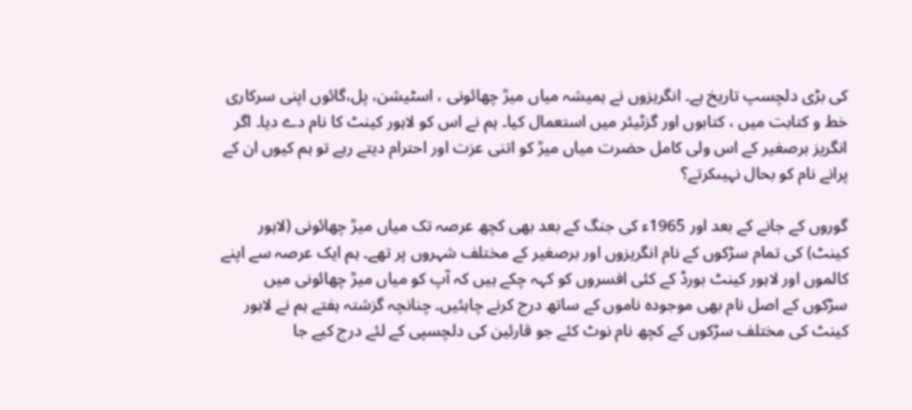کی بڑی دلچسپ تاریخ ہے۔ انگریزوں نے ہمیشہ میاں میرؒ چھائونی ، اسٹیشن، پل،گائوں اپنی سرکاری خط و کتابت میں ، کتابوں اور گزٹیئر میں استعمال کیا۔ ہم نے اس کو لاہور کینٹ کا نام دے دیا۔ اگر انگریز برصغیر کے اس ولی کامل حضرت میاں میرؒ کو اتنی عزت اور احترام دیتے رہے تو ہم کیوں ان کے پرانے نام کو بحال نہیںکرتے؟

گوروں کے جانے کے بعد اور 1965ء کی جنگ کے بعد بھی کچھ عرصہ تک میاں میرؒ چھائونی (لاہور کینٹ) کی تمام سڑکوں کے نام انگریزوں اور برصغیر کے مختلف شہروں پر تھے۔ ہم ایک عرصہ سے اپنے کالموں اور لاہور کینٹ بورڈ کے کئی افسروں کو کہہ چکے ہیں کہ آپ کو میاں میرؒ چھائونی میں سڑکوں کے اصل نام بھی موجودہ ناموں کے ساتھ درج کرنے چاہئیں۔ چنانچہ گزشتہ ہفتے ہم نے لاہور کینٹ کی مختلف سڑکوں کے کچھ نام نوٹ کئے جو قارئین کی دلچسپی کے لئے درج کیے جا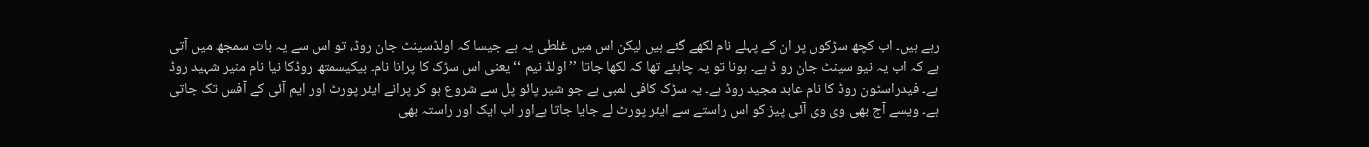رہے ہیں۔ اب کچھ سڑکوں پر ان کے پہلے نام لکھے گئے ہیں لیکن اس میں غلطی یہ ہے جیسا کہ اولڈسینٹ جان روڈ، تو اس سے یہ بات سمجھ میں آتی ہے کہ اب یہ نیو سینٹ جان رو ڈ ہے۔ ہونا تو یہ چاہئے تھا کہ لکھا جاتا ’’ اولڈ نیم ‘‘یعنی اس سڑک کا پرانا نام۔ بیکیسمتھ روڈکا نیا نام منیر شہید روڈ ہے۔ فیدراسٹون روڈ کا نام عابد مجید روڈ ہے۔ یہ سڑک کافی لمبی ہے جو شیر پائو پل سے شروع ہو کر پرانے ایئر پورٹ اور ایم آئی کے آفس تک جاتی ہے۔ ویسے آج بھی وی وی آئی پیز کو اس راستے سے ایئر پورٹ لے جایا جاتا ہےاور اب ایک اور راستہ بھی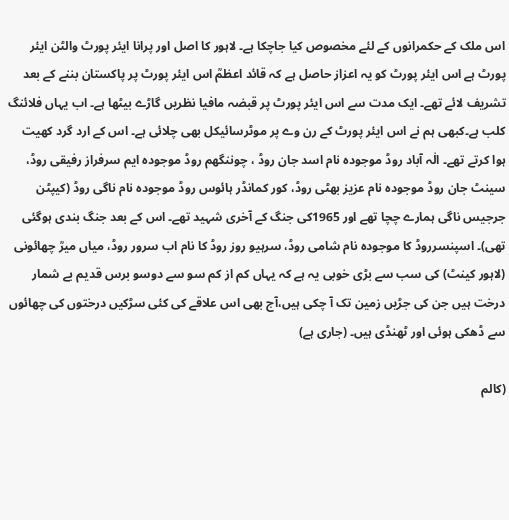اس ملک کے حکمرانوں کے لئے مخصوص کیا جاچکا ہے۔ لاہور کا اصل اور پرانا ایئر پورٹ والٹن ایئر پورٹ ہے اس ایئر پورٹ کو یہ اعزاز حاصل ہے کہ قائد اعظمؒ اس ایئر پورٹ پر پاکستان بننے کے بعد تشریف لائے تھے۔ ایک مدت سے اس ایئر پورٹ پر قبضہ مافیا نظریں گاڑے بیٹھا ہے۔ اب یہاں فلائنگ کلب ہے۔کبھی ہم نے اس ایئر پورٹ کے رن وے پر موٹرسائیکل بھی چلائی ہے۔ اس کے ارد گرد کھیت ہوا کرتے تھے۔ الٰہ آباد روڈ موجودہ نام اسد جان روڈ ، چوننگھم روڈ موجودہ ایم سرفراز رفیقی روڈ، سینٹ جان روڈ موجودہ نام عزیز بھٹی روڈ، کور کمانڈر ہائوس روڈ موجودہ نام ناگی روڈ (کیپٹن جرجیس ناگی ہمارے چچا تھے اور 1965کی جنگ کے آخری شہید تھے۔ اس کے بعد جنگ بندی ہوگئی تھی)۔ اسپنسرروڈ کا موجودہ نام شامی روڈ، سرہیو روز روڈ کا نام اب سرور روڈ، میاں میرؒ چھائونی (لاہور کینٹ) کی سب سے بڑی خوبی یہ ہے کہ یہاں کم از کم سو سے دوسو برس قدیم بے شمار درخت ہیں جن کی جڑیں زمین تک آ چکی ہیں،آج بھی اس علاقے کی کئی سڑکیں درختوں کی چھائوں سے ڈھکی ہوئی اور ٹھنڈی ہیں۔ (جاری ہے)

(کالم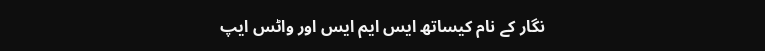نگار کے نام کیساتھ ایس ایم ایس اور واٹس ایپ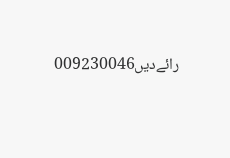رائےدیں009230046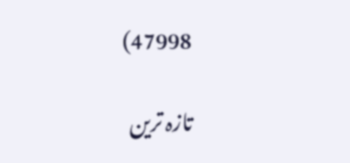47998)

تازہ ترین